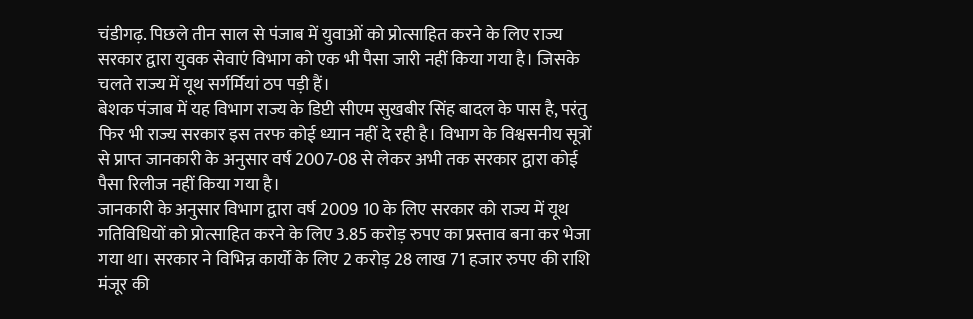चंडीगढ़. पिछले तीन साल से पंजाब में युवाओं को प्रोत्साहित करने के लिए राज्य सरकार द्वारा युवक सेवाएं विभाग को एक भी पैसा जारी नहीं किया गया है। जिसके चलते राज्य में यूथ सर्गर्मियां ठप पड़ी हैं।
बेशक पंजाब में यह विभाग राज्य के डिप्टी सीएम सुखबीर सिंह बादल के पास है, परंतु फिर भी राज्य सरकार इस तरफ कोई ध्यान नहीं दे रही है। विभाग के विश्वसनीय सूत्रों से प्राप्त जानकारी के अनुसार वर्ष 2007-08 से लेकर अभी तक सरकार द्वारा कोई पैसा रिलीज नहीं किया गया है।
जानकारी के अनुसार विभाग द्वारा वर्ष 2009 10 के लिए सरकार को राज्य में यूथ गतिविधियों को प्रोत्साहित करने के लिए 3.85 करोड़ रुपए का प्रस्ताव बना कर भेजा गया था। सरकार ने विभिन्न कार्यो के लिए 2 करोड़ 28 लाख 71 हजार रुपए की राशि मंजूर की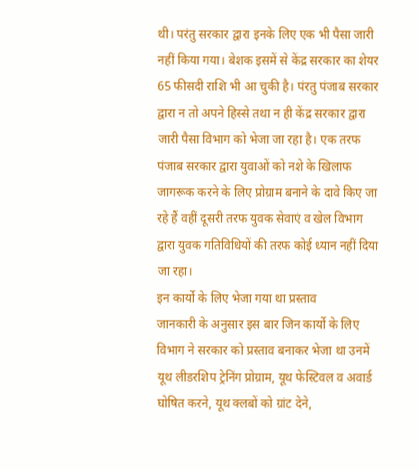थी। परंतु सरकार द्वारा इनके लिए एक भी पैसा जारी नहीं किया गया। बेशक इसमें से केंद्र सरकार का शेयर 65 फीसदी राशि भी आ चुकी है। पंरतु पंजाब सरकार द्वारा न तो अपने हिस्से तथा न ही केंद्र सरकार द्वारा जारी पैसा विभाग को भेजा जा रहा है। एक तरफ पंजाब सरकार द्वारा युवाओं को नशे के खिलाफ जागरूक करने के लिए प्रोग्राम बनाने के दावे किए जा रहे हैं वहीं दूसरी तरफ युवक सेवाएं व खेल विभाग द्वारा युवक गतिविधियों की तरफ कोई ध्यान नहीं दिया जा रहा।
इन कार्यो के लिए भेजा गया था प्रस्ताव
जानकारी के अनुसार इस बार जिन कार्यो के लिए विभाग ने सरकार को प्रस्ताव बनाकर भेजा था उनमें यूथ लीडरशिप ट्रेनिंग प्रोग्राम, यूथ फेस्टिवल व अवार्ड घोषित करने, यूथ क्लबों को ग्रांट देने,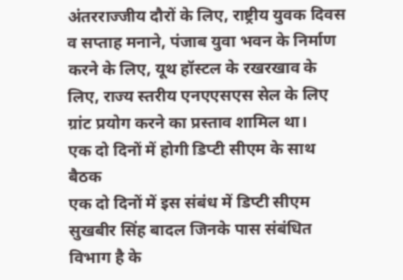अंतरराज्जीय दौरों के लिए, राष्ट्रीय युवक दिवस व सप्ताह मनाने, पंजाब युवा भवन के निर्माण करने के लिए, यूथ हॉस्टल के रखरखाव के लिए, राज्य स्तरीय एनएएसएस सेल के लिए ग्रांट प्रयोग करने का प्रस्ताव शामिल था।
एक दो दिनों में होगी डिप्टी सीएम के साथ बैठक
एक दो दिनों में इस संबंध में डिप्टी सीएम सुखबीर सिंह बादल जिनके पास संबंधित विभाग है के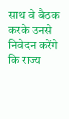साथ वे बैठक करके उनसे निवेदन करेंगे कि राज्य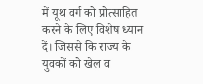में यूथ वर्ग को प्रोत्साहित करने के लिए विशेष ध्यान दें। जिससे कि राज्य के युवकों को खेल व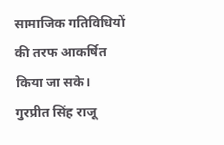सामाजिक गतिविधियों की तरफ आकर्षित किया जा सके।
गुरप्रीत सिंह राजू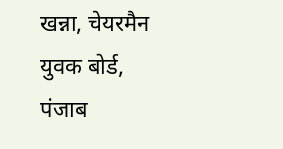खन्ना, चेयरमैन युवक बोर्ड, पंजाब